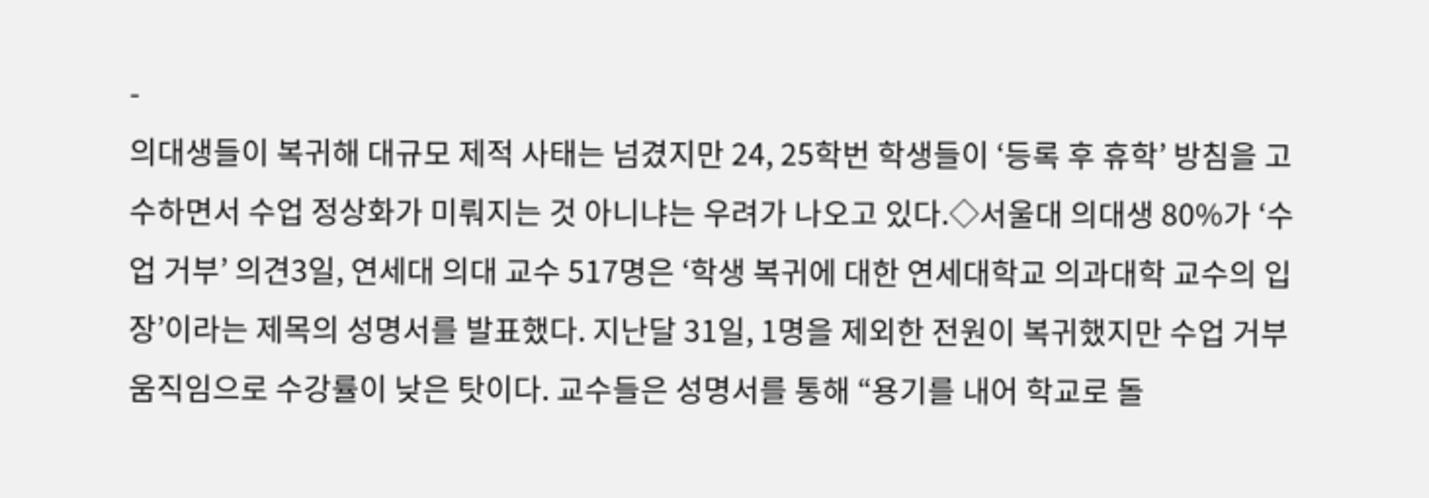-
의대생들이 복귀해 대규모 제적 사태는 넘겼지만 24, 25학번 학생들이 ‘등록 후 휴학’ 방침을 고수하면서 수업 정상화가 미뤄지는 것 아니냐는 우려가 나오고 있다.◇서울대 의대생 80%가 ‘수업 거부’ 의견3일, 연세대 의대 교수 517명은 ‘학생 복귀에 대한 연세대학교 의과대학 교수의 입장’이라는 제목의 성명서를 발표했다. 지난달 31일, 1명을 제외한 전원이 복귀했지만 수업 거부 움직임으로 수강률이 낮은 탓이다. 교수들은 성명서를 통해 “용기를 내어 학교로 돌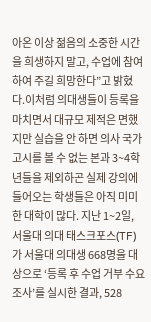아온 이상 젊음의 소중한 시간을 희생하지 말고, 수업에 참여하여 주길 희망한다”고 밝혔다.이처럼 의대생들이 등록을 마치면서 대규모 제적은 면했지만 실습을 안 하면 의사 국가고시를 볼 수 없는 본과 3~4학년들을 제외하곤 실제 강의에 들어오는 학생들은 아직 미미한 대학이 많다. 지난 1~2일, 서울대 의대 태스크포스(TF)가 서울대 의대생 668명을 대상으로 ‘등록 후 수업 거부 수요 조사’를 실시한 결과, 528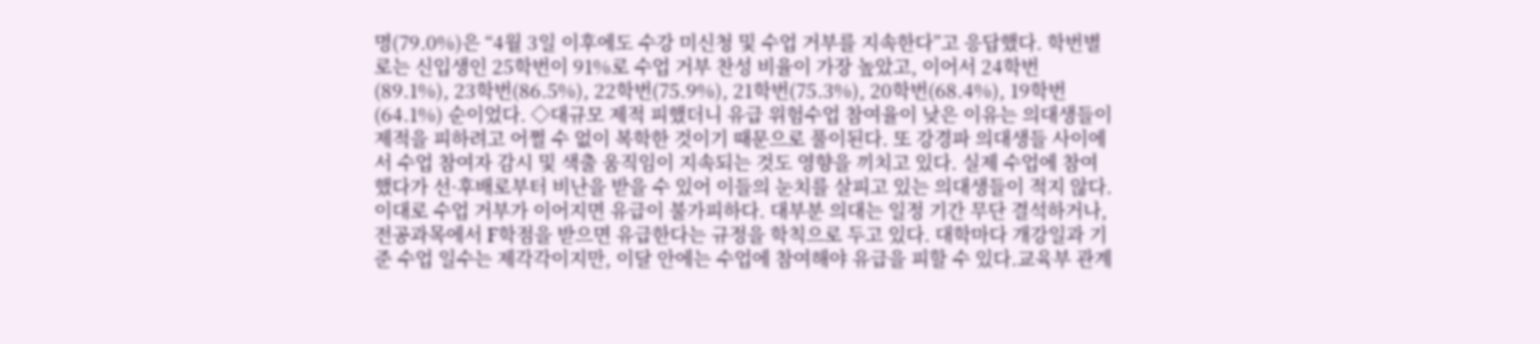명(79.0%)은 “4월 3일 이후에도 수강 미신청 및 수업 거부를 지속한다”고 응답했다. 학번별로는 신입생인 25학번이 91%로 수업 거부 찬성 비율이 가장 높았고, 이어서 24학번(89.1%), 23학번(86.5%), 22학번(75.9%), 21학번(75.3%), 20학번(68.4%), 19학번(64.1%) 순이었다. ◇대규모 제적 피했더니 유급 위험수업 참여율이 낮은 이유는 의대생들이 제적을 피하려고 어쩔 수 없이 복학한 것이기 때문으로 풀이된다. 또 강경파 의대생들 사이에서 수업 참여자 감시 및 색출 움직임이 지속되는 것도 영향을 끼치고 있다. 실제 수업에 참여했다가 선·후배로부터 비난을 받을 수 있어 이들의 눈치를 살피고 있는 의대생들이 적지 않다.이대로 수업 거부가 이어지면 유급이 불가피하다. 대부분 의대는 일정 기간 무단 결석하거나, 전공과목에서 F학점을 받으면 유급한다는 규정을 학칙으로 두고 있다. 대학마다 개강일과 기준 수업 일수는 제각각이지만, 이달 안에는 수업에 참여해야 유급을 피할 수 있다.교육부 관계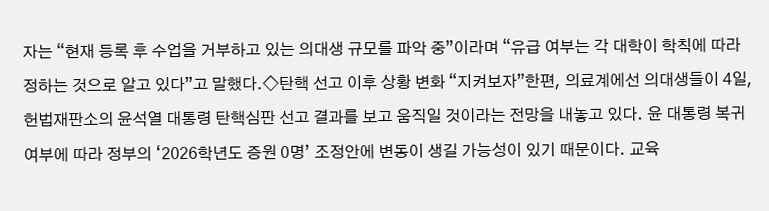자는 “현재 등록 후 수업을 거부하고 있는 의대생 규모를 파악 중”이라며 “유급 여부는 각 대학이 학칙에 따라 정하는 것으로 알고 있다”고 말했다.◇탄핵 선고 이후 상황 변화 “지켜보자”한편, 의료계에선 의대생들이 4일, 헌법재판소의 윤석열 대통령 탄핵심판 선고 결과를 보고 움직일 것이라는 전망을 내놓고 있다. 윤 대통령 복귀 여부에 따라 정부의 ‘2026학년도 증원 0명’ 조정안에 변동이 생길 가능성이 있기 때문이다. 교육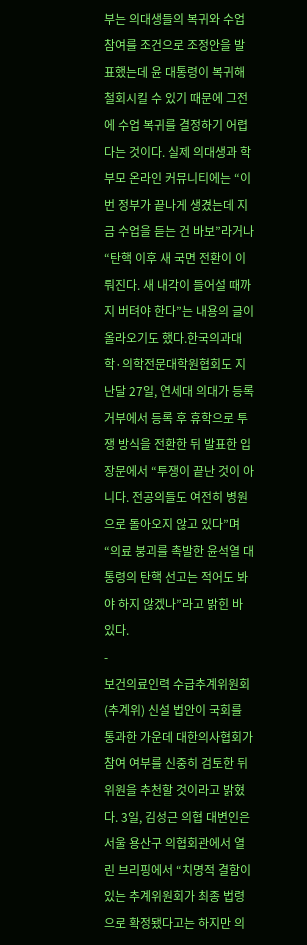부는 의대생들의 복귀와 수업 참여를 조건으로 조정안을 발표했는데 윤 대통령이 복귀해 철회시킬 수 있기 때문에 그전에 수업 복귀를 결정하기 어렵다는 것이다. 실제 의대생과 학부모 온라인 커뮤니티에는 “이번 정부가 끝나게 생겼는데 지금 수업을 듣는 건 바보”라거나 “탄핵 이후 새 국면 전환이 이뤄진다. 새 내각이 들어설 때까지 버텨야 한다”는 내용의 글이 올라오기도 했다.한국의과대학·의학전문대학원협회도 지난달 27일, 연세대 의대가 등록 거부에서 등록 후 휴학으로 투쟁 방식을 전환한 뒤 발표한 입장문에서 “투쟁이 끝난 것이 아니다. 전공의들도 여전히 병원으로 돌아오지 않고 있다”며 “의료 붕괴를 촉발한 윤석열 대통령의 탄핵 선고는 적어도 봐야 하지 않겠나”라고 밝힌 바 있다.
-
보건의료인력 수급추계위원회(추계위) 신설 법안이 국회를 통과한 가운데 대한의사협회가 참여 여부를 신중히 검토한 뒤 위원을 추천할 것이라고 밝혔다. 3일, 김성근 의협 대변인은 서울 용산구 의협회관에서 열린 브리핑에서 “치명적 결함이 있는 추계위원회가 최종 법령으로 확정됐다고는 하지만 의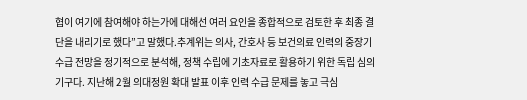협이 여기에 참여해야 하는가에 대해선 여러 요인을 종합적으로 검토한 후 최종 결단을 내리기로 했다”고 말했다.추계위는 의사, 간호사 등 보건의료 인력의 중장기 수급 전망을 정기적으로 분석해, 정책 수립에 기초자료로 활용하기 위한 독립 심의기구다. 지난해 2월 의대정원 확대 발표 이후 인력 수급 문제를 놓고 극심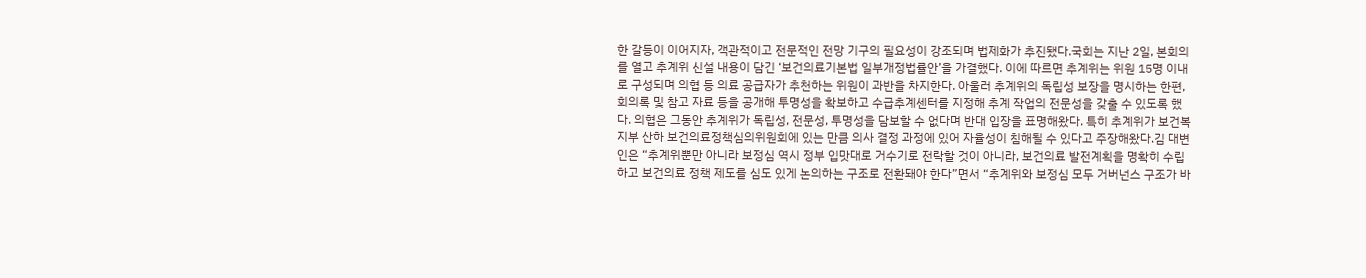한 갈등이 이어지자, 객관적이고 전문적인 전망 기구의 필요성이 강조되며 법제화가 추진됐다.국회는 지난 2일, 본회의를 열고 추계위 신설 내용이 담긴 ‘보건의료기본법 일부개정법률안’을 가결했다. 이에 따르면 추계위는 위원 15명 이내로 구성되며 의협 등 의료 공급자가 추천하는 위원이 과반을 차지한다. 아울러 추계위의 독립성 보장을 명시하는 한편, 회의록 및 참고 자료 등을 공개해 투명성을 확보하고 수급추계센터를 지정해 추계 작업의 전문성을 갖출 수 있도록 했다. 의협은 그동안 추계위가 독립성, 전문성, 투명성을 담보할 수 없다며 반대 입장을 표명해왔다. 특히 추계위가 보건복지부 산하 보건의료정책심의위원회에 있는 만큼 의사 결정 과정에 있어 자율성이 침해될 수 있다고 주장해왔다.김 대변인은 “추계위뿐만 아니라 보정심 역시 정부 입맛대로 거수기로 전락할 것이 아니라, 보건의료 발전계획을 명확히 수립하고 보건의료 정책 제도를 심도 있게 논의하는 구조로 전환돼야 한다”면서 “추계위와 보정심 모두 거버넌스 구조가 바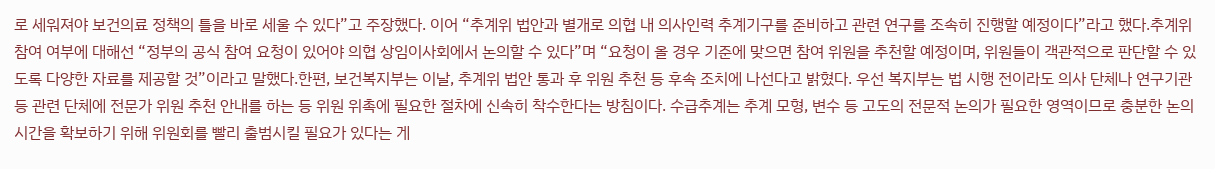로 세워져야 보건의료 정책의 틀을 바로 세울 수 있다”고 주장했다. 이어 “추계위 법안과 별개로 의협 내 의사인력 추계기구를 준비하고 관련 연구를 조속히 진행할 예정이다”라고 했다.추계위 참여 여부에 대해선 “정부의 공식 참여 요청이 있어야 의협 상임이사회에서 논의할 수 있다”며 “요청이 올 경우 기준에 맞으면 참여 위원을 추천할 예정이며, 위원들이 객관적으로 판단할 수 있도록 다양한 자료를 제공할 것”이라고 말했다.한편, 보건복지부는 이날, 추계위 법안 통과 후 위원 추천 등 후속 조치에 나선다고 밝혔다. 우선 복지부는 법 시행 전이라도 의사 단체나 연구기관 등 관련 단체에 전문가 위원 추천 안내를 하는 등 위원 위촉에 필요한 절차에 신속히 착수한다는 방침이다. 수급추계는 추계 모형, 변수 등 고도의 전문적 논의가 필요한 영역이므로 충분한 논의 시간을 확보하기 위해 위원회를 빨리 출범시킬 필요가 있다는 게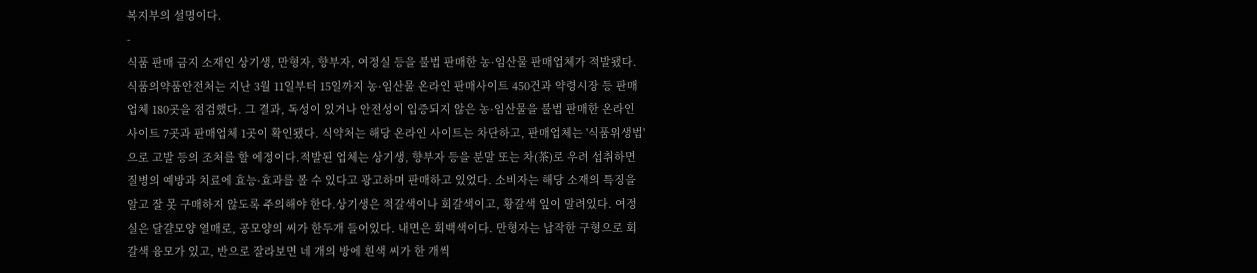복지부의 설명이다.
-
식품 판매 금지 소재인 상기생, 만형자, 향부자, 여정실 등을 불법 판매한 농·임산물 판매업체가 적발됐다.식품의약품안전처는 지난 3월 11일부터 15일까지 농·임산물 온라인 판매사이트 450건과 약령시장 등 판매업체 180곳을 점검했다. 그 결과, 독성이 있거나 안전성이 입증되지 않은 농·임산물을 불법 판매한 온라인 사이트 7곳과 판매업체 1곳이 확인됐다. 식약처는 해당 온라인 사이트는 차단하고, 판매업체는 '식품위생법'으로 고발 등의 조처를 할 에정이다.적발된 업체는 상기생, 향부자 등을 분말 또는 차(茶)로 우려 섭취하면 질병의 예방과 치료에 효능·효과를 볼 수 있다고 광고하며 판매하고 있었다. 소비자는 해당 소재의 특징을 알고 잘 못 구매하지 않도록 주의해야 한다.상기생은 적갈색이나 회갈색이고, 황갈색 잎이 말려있다. 여정실은 달걀모양 열매로, 공모양의 씨가 한두개 들어있다. 내면은 회백색이다. 만형자는 납작한 구형으로 회갈색 융모가 있고, 반으로 잘라보면 네 개의 방에 흰색 씨가 한 개씩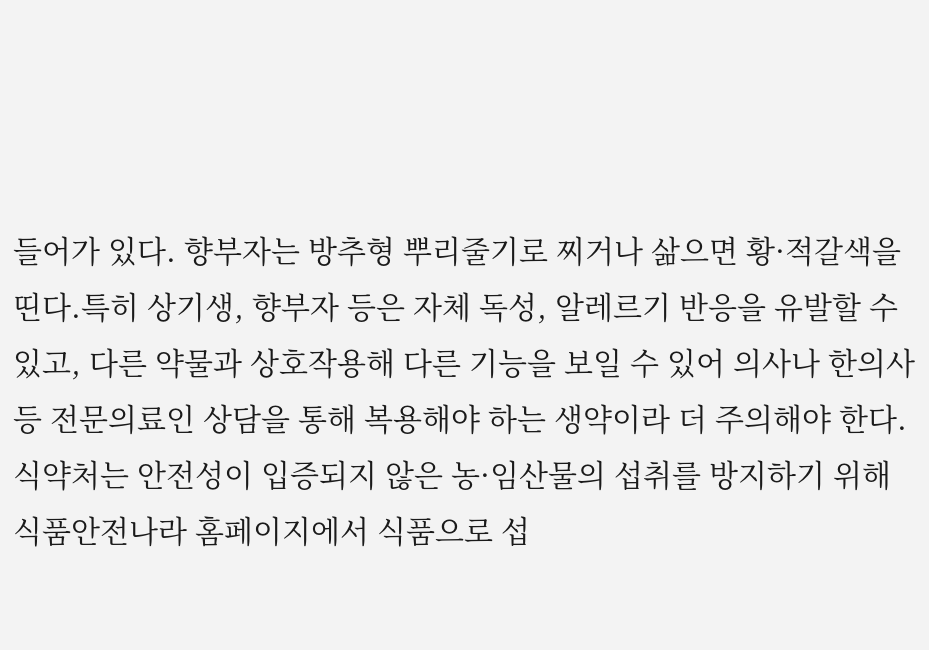들어가 있다. 향부자는 방추형 뿌리줄기로 찌거나 삶으면 황·적갈색을 띤다.특히 상기생, 향부자 등은 자체 독성, 알레르기 반응을 유발할 수 있고, 다른 약물과 상호작용해 다른 기능을 보일 수 있어 의사나 한의사 등 전문의료인 상담을 통해 복용해야 하는 생약이라 더 주의해야 한다.식약처는 안전성이 입증되지 않은 농·임산물의 섭취를 방지하기 위해 식품안전나라 홈페이지에서 식품으로 섭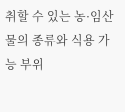취할 수 있는 농·임산물의 종류와 식용 가능 부위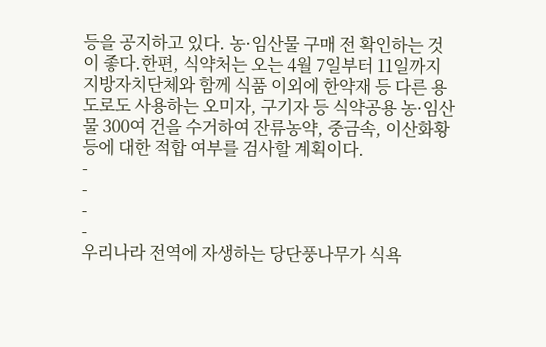등을 공지하고 있다. 농·임산물 구매 전 확인하는 것이 좋다.한편, 식약처는 오는 4월 7일부터 11일까지 지방자치단체와 함께 식품 이외에 한약재 등 다른 용도로도 사용하는 오미자, 구기자 등 식약공용 농·임산물 300여 건을 수거하여 잔류농약, 중금속, 이산화황 등에 대한 적합 여부를 검사할 계획이다.
-
-
-
-
우리나라 전역에 자생하는 당단풍나무가 식욕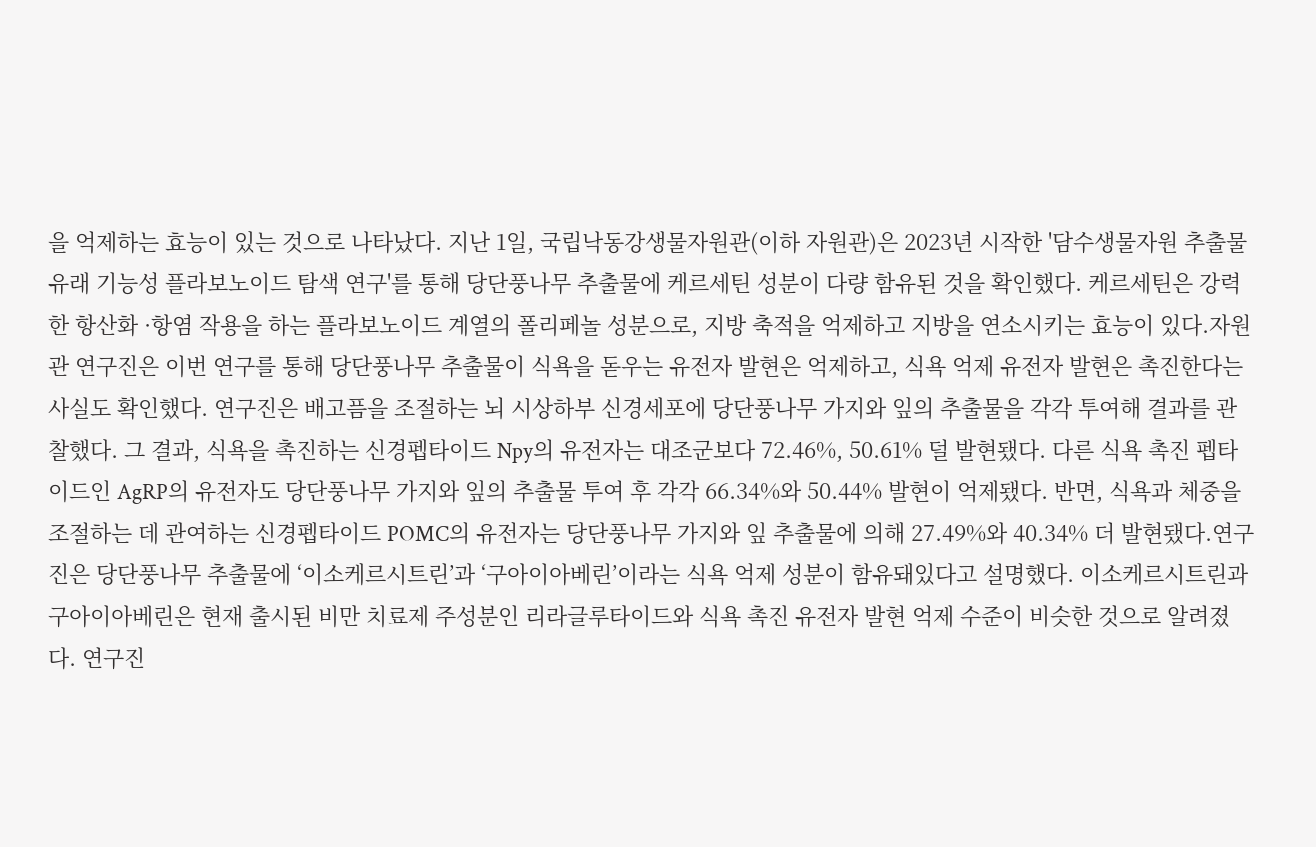을 억제하는 효능이 있는 것으로 나타났다. 지난 1일, 국립낙동강생물자원관(이하 자원관)은 2023년 시작한 '담수생물자원 추출물 유래 기능성 플라보노이드 탐색 연구'를 통해 당단풍나무 추출물에 케르세틴 성분이 다량 함유된 것을 확인했다. 케르세틴은 강력한 항산화 ·항염 작용을 하는 플라보노이드 계열의 폴리페놀 성분으로, 지방 축적을 억제하고 지방을 연소시키는 효능이 있다.자원관 연구진은 이번 연구를 통해 당단풍나무 추출물이 식욕을 돋우는 유전자 발현은 억제하고, 식욕 억제 유전자 발현은 촉진한다는 사실도 확인했다. 연구진은 배고픔을 조절하는 뇌 시상하부 신경세포에 당단풍나무 가지와 잎의 추출물을 각각 투여해 결과를 관찰했다. 그 결과, 식욕을 촉진하는 신경펩타이드 Npy의 유전자는 대조군보다 72.46%, 50.61% 덜 발현됐다. 다른 식욕 촉진 펩타이드인 AgRP의 유전자도 당단풍나무 가지와 잎의 추출물 투여 후 각각 66.34%와 50.44% 발현이 억제됐다. 반면, 식욕과 체중을 조절하는 데 관여하는 신경펩타이드 POMC의 유전자는 당단풍나무 가지와 잎 추출물에 의해 27.49%와 40.34% 더 발현됐다.연구진은 당단풍나무 추출물에 ‘이소케르시트린’과 ‘구아이아베린’이라는 식욕 억제 성분이 함유돼있다고 설명했다. 이소케르시트린과 구아이아베린은 현재 출시된 비만 치료제 주성분인 리라글루타이드와 식욕 촉진 유전자 발현 억제 수준이 비슷한 것으로 알려졌다. 연구진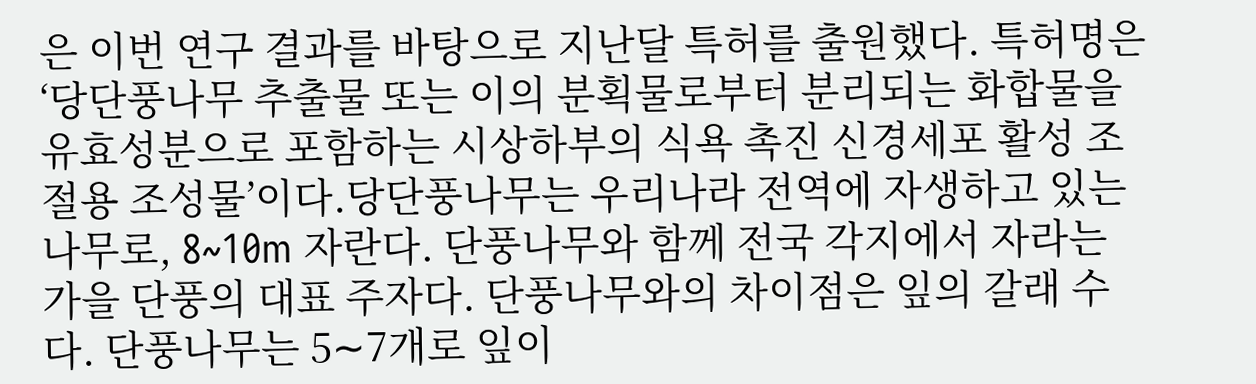은 이번 연구 결과를 바탕으로 지난달 특허를 출원했다. 특허명은 ‘당단풍나무 추출물 또는 이의 분획물로부터 분리되는 화합물을 유효성분으로 포함하는 시상하부의 식욕 촉진 신경세포 활성 조절용 조성물’이다.당단풍나무는 우리나라 전역에 자생하고 있는 나무로, 8~10m 자란다. 단풍나무와 함께 전국 각지에서 자라는 가을 단풍의 대표 주자다. 단풍나무와의 차이점은 잎의 갈래 수다. 단풍나무는 5∼7개로 잎이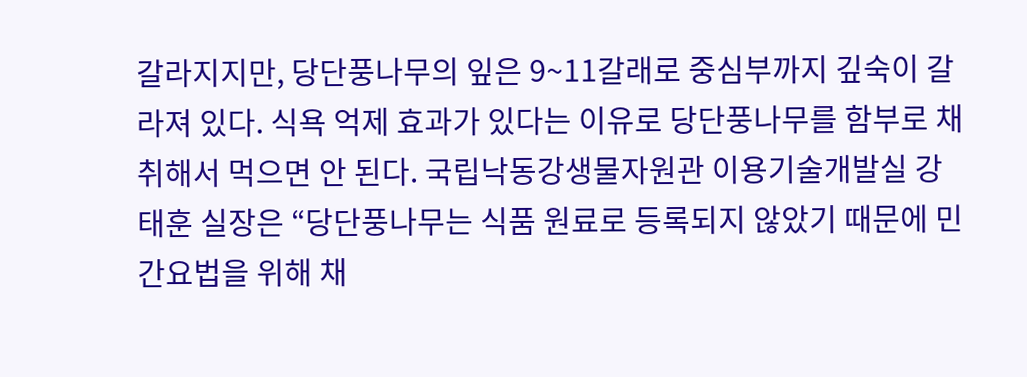갈라지지만, 당단풍나무의 잎은 9~11갈래로 중심부까지 깊숙이 갈라져 있다. 식욕 억제 효과가 있다는 이유로 당단풍나무를 함부로 채취해서 먹으면 안 된다. 국립낙동강생물자원관 이용기술개발실 강태훈 실장은 “당단풍나무는 식품 원료로 등록되지 않았기 때문에 민간요법을 위해 채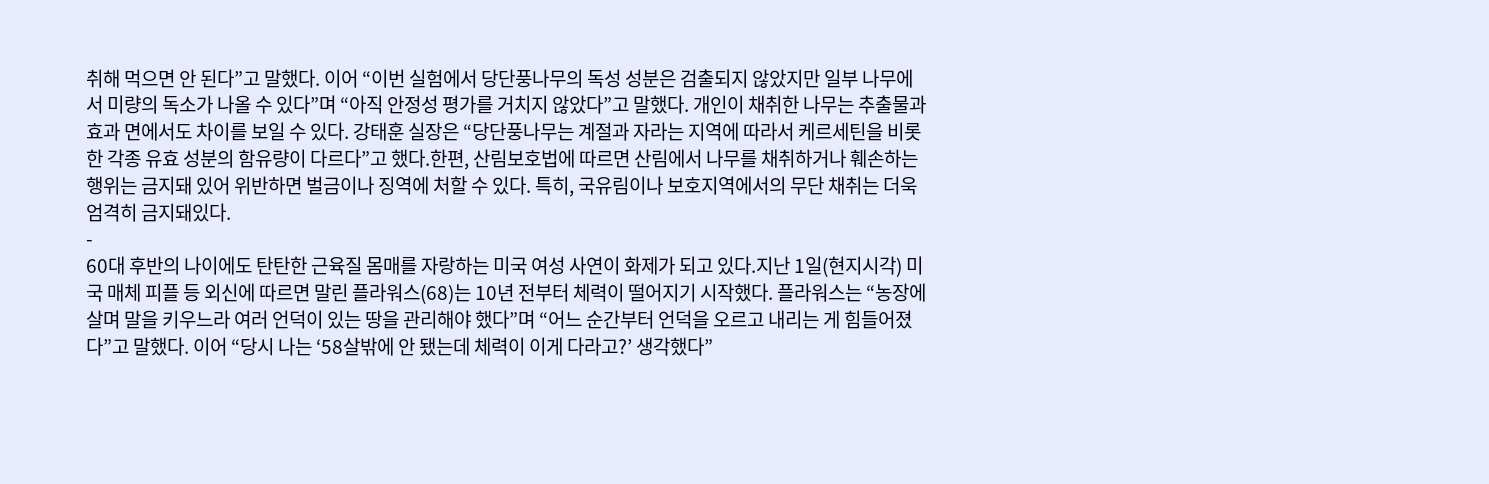취해 먹으면 안 된다”고 말했다. 이어 “이번 실험에서 당단풍나무의 독성 성분은 검출되지 않았지만 일부 나무에서 미량의 독소가 나올 수 있다”며 “아직 안정성 평가를 거치지 않았다”고 말했다. 개인이 채취한 나무는 추출물과 효과 면에서도 차이를 보일 수 있다. 강태훈 실장은 “당단풍나무는 계절과 자라는 지역에 따라서 케르세틴을 비롯한 각종 유효 성분의 함유량이 다르다”고 했다.한편, 산림보호법에 따르면 산림에서 나무를 채취하거나 훼손하는 행위는 금지돼 있어 위반하면 벌금이나 징역에 처할 수 있다. 특히, 국유림이나 보호지역에서의 무단 채취는 더욱 엄격히 금지돼있다.
-
60대 후반의 나이에도 탄탄한 근육질 몸매를 자랑하는 미국 여성 사연이 화제가 되고 있다.지난 1일(현지시각) 미국 매체 피플 등 외신에 따르면 말린 플라워스(68)는 10년 전부터 체력이 떨어지기 시작했다. 플라워스는 “농장에 살며 말을 키우느라 여러 언덕이 있는 땅을 관리해야 했다”며 “어느 순간부터 언덕을 오르고 내리는 게 힘들어졌다”고 말했다. 이어 “당시 나는 ‘58살밖에 안 됐는데 체력이 이게 다라고?’ 생각했다”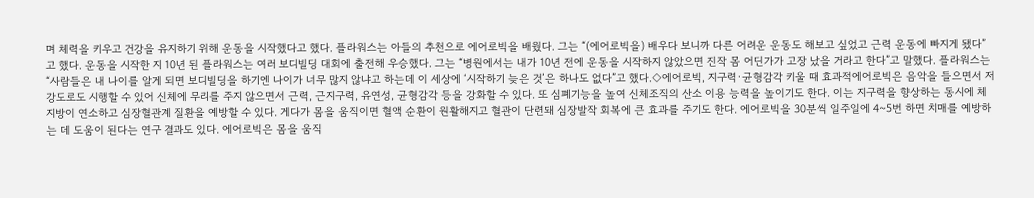며 체력을 키우고 건강을 유지하기 위해 운동을 시작했다고 했다. 플라워스는 아들의 추천으로 에어로빅을 배웠다. 그는 “(에어로빅을) 배우다 보니까 다른 어려운 운동도 해보고 싶었고 근력 운동에 빠지게 됐다”고 했다. 운동을 시작한 지 10년 된 플라워스는 여러 보디빌딩 대회에 출전해 우승했다. 그는 “병원에서는 내가 10년 전에 운동을 시작하지 않았으면 진작 몸 어딘가가 고장 났을 거라고 한다”고 말했다. 플라워스는 “사람들은 내 나이를 알게 되면 보디빌딩을 하기엔 나이가 너무 많지 않냐고 하는데 이 세상에 ‘시작하기 늦은 것’은 하나도 없다”고 했다.◇에어로빅, 지구력·균형감각 키울 때 효과적에어로빅은 음악을 들으면서 저강도로도 시행할 수 있어 신체에 무리를 주지 않으면서 근력, 근지구력, 유연성, 균형감각 등을 강화할 수 있다. 또 심폐기능을 높여 신체조직의 산소 이용 능력을 높이기도 한다. 이는 지구력을 향상하는 동시에 체지방이 연소하고 심장혈관계 질환을 예방할 수 있다. 게다가 몸을 움직이면 혈액 순환이 원활해지고 혈관이 단련돼 심장발작 회복에 큰 효과를 주기도 한다. 에어로빅을 30분씩 일주일에 4~5번 하면 치매를 예방하는 데 도움이 된다는 연구 결과도 있다. 에어로빅은 몸을 움직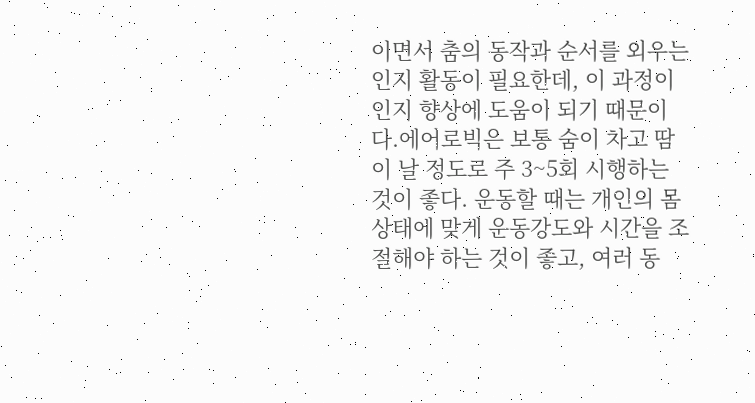이면서 춤의 동작과 순서를 외우는 인지 활동이 필요한데, 이 과정이 인지 향상에 도움이 되기 때문이다.에어로빅은 보통 숨이 차고 땀이 날 정도로 주 3~5회 시행하는 것이 좋다. 운동할 때는 개인의 몸 상태에 맞게 운동강도와 시간을 조절해야 하는 것이 좋고, 여러 동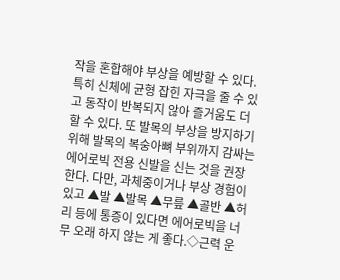작을 혼합해야 부상을 예방할 수 있다. 특히 신체에 균형 잡힌 자극을 줄 수 있고 동작이 반복되지 않아 즐거움도 더할 수 있다. 또 발목의 부상을 방지하기 위해 발목의 복숭아뼈 부위까지 감싸는 에어로빅 전용 신발을 신는 것을 권장한다. 다만, 과체중이거나 부상 경험이 있고 ▲발 ▲발목 ▲무릎 ▲골반 ▲허리 등에 통증이 있다면 에어로빅을 너무 오래 하지 않는 게 좋다.◇근력 운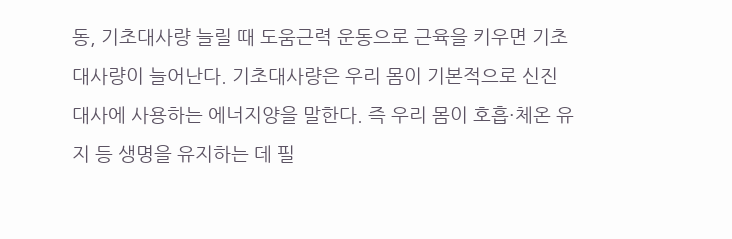동, 기초대사량 늘릴 때 도움근력 운동으로 근육을 키우면 기초대사량이 늘어난다. 기초대사량은 우리 몸이 기본적으로 신진대사에 사용하는 에너지양을 말한다. 즉 우리 몸이 호흡·체온 유지 등 생명을 유지하는 데 필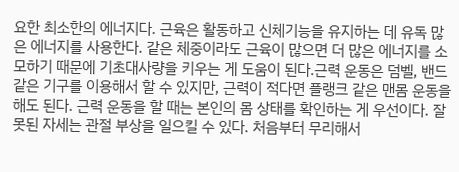요한 최소한의 에너지다. 근육은 활동하고 신체기능을 유지하는 데 유독 많은 에너지를 사용한다. 같은 체중이라도 근육이 많으면 더 많은 에너지를 소모하기 때문에 기초대사량을 키우는 게 도움이 된다.근력 운동은 덤벨, 밴드 같은 기구를 이용해서 할 수 있지만, 근력이 적다면 플랭크 같은 맨몸 운동을 해도 된다. 근력 운동을 할 때는 본인의 몸 상태를 확인하는 게 우선이다. 잘못된 자세는 관절 부상을 일으킬 수 있다. 처음부터 무리해서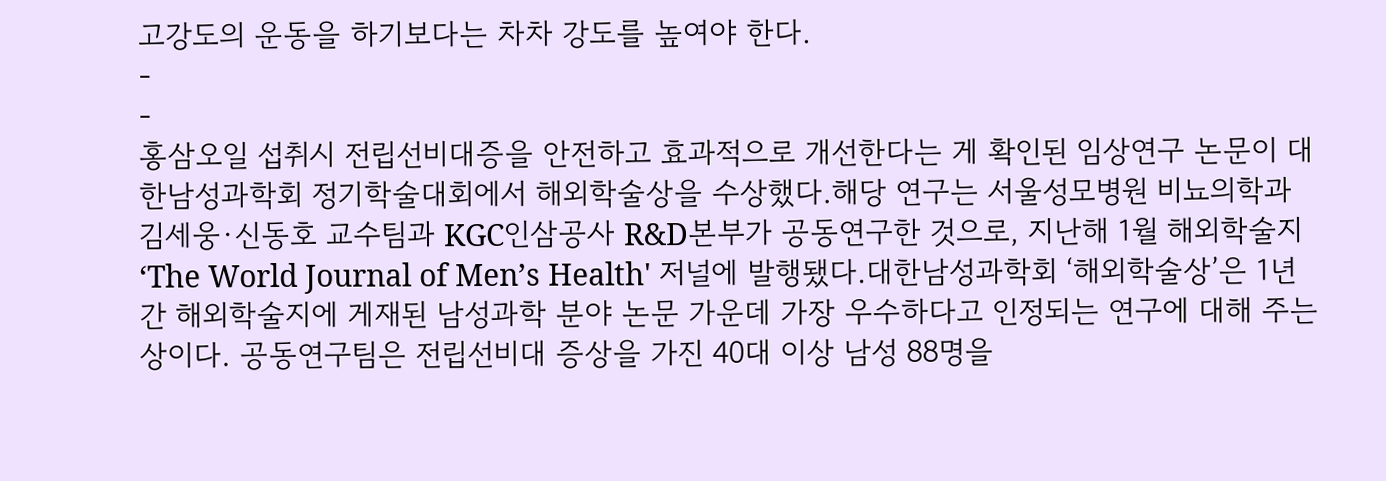고강도의 운동을 하기보다는 차차 강도를 높여야 한다.
-
-
홍삼오일 섭취시 전립선비대증을 안전하고 효과적으로 개선한다는 게 확인된 임상연구 논문이 대한남성과학회 정기학술대회에서 해외학술상을 수상했다.해당 연구는 서울성모병원 비뇨의학과 김세웅·신동호 교수팀과 KGC인삼공사 R&D본부가 공동연구한 것으로, 지난해 1월 해외학술지 ‘The World Journal of Men’s Health' 저널에 발행됐다.대한남성과학회 ‘해외학술상’은 1년간 해외학술지에 게재된 남성과학 분야 논문 가운데 가장 우수하다고 인정되는 연구에 대해 주는 상이다. 공동연구팀은 전립선비대 증상을 가진 40대 이상 남성 88명을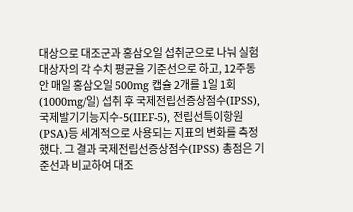대상으로 대조군과 홍삼오일 섭취군으로 나눠 실험 대상자의 각 수치 평균을 기준선으로 하고, 12주동안 매일 홍삼오일 500mg 캡슐 2개를 1일 1회(1000mg/일) 섭취 후 국제전립선증상점수(IPSS), 국제발기기능지수-5(IIEF-5), 전립선특이항원(PSA)등 세계적으로 사용되는 지표의 변화를 측정했다. 그 결과 국제전립선증상점수(IPSS) 총점은 기준선과 비교하여 대조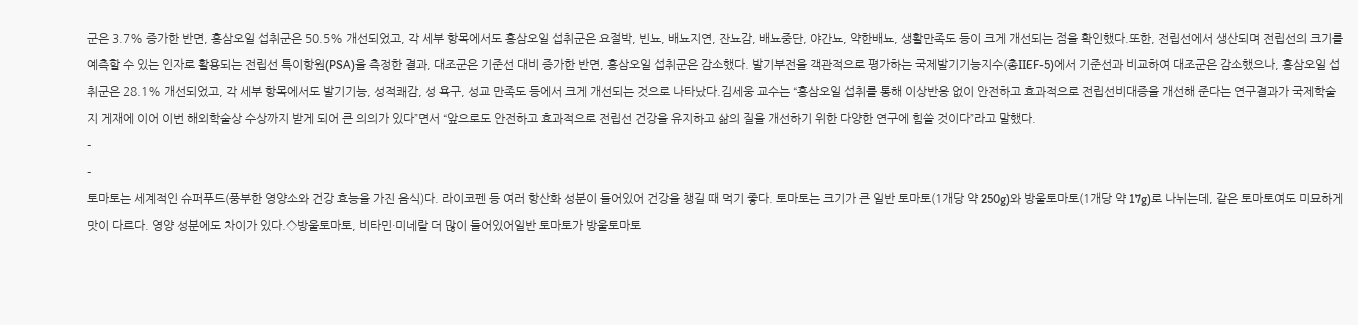군은 3.7% 증가한 반면, 홍삼오일 섭취군은 50.5% 개선되었고, 각 세부 항목에서도 홍삼오일 섭취군은 요절박, 빈뇨, 배뇨지연, 잔뇨감, 배뇨중단, 야간뇨, 약한배뇨, 생활만족도 등이 크게 개선되는 점을 확인했다.또한, 전립선에서 생산되며 전립선의 크기를 예측할 수 있는 인자로 활용되는 전립선 특이항원(PSA)을 측정한 결과, 대조군은 기준선 대비 증가한 반면, 홍삼오일 섭취군은 감소했다. 발기부전을 객관적으로 평가하는 국제발기기능지수(총IIEF-5)에서 기준선과 비교하여 대조군은 감소했으나, 홍삼오일 섭취군은 28.1% 개선되었고, 각 세부 항목에서도 발기기능, 성적쾌감, 성 욕구, 성교 만족도 등에서 크게 개선되는 것으로 나타났다.김세웅 교수는 “홍삼오일 섭취를 통해 이상반응 없이 안전하고 효과적으로 전립선비대증을 개선해 준다는 연구결과가 국제학술지 게재에 이어 이번 해외학술상 수상까지 받게 되어 큰 의의가 있다”면서 “앞으로도 안전하고 효과적으로 전립선 건강을 유지하고 삶의 질을 개선하기 위한 다양한 연구에 힘쓸 것이다”라고 말했다.
-
-
토마토는 세계적인 슈퍼푸드(풍부한 영양소와 건강 효능을 가진 음식)다. 라이코펜 등 여러 항산화 성분이 들어있어 건강을 챙길 때 먹기 좋다. 토마토는 크기가 큰 일반 토마토(1개당 약 250g)와 방울토마토(1개당 약 17g)로 나뉘는데, 같은 토마토여도 미묘하게 맛이 다르다. 영양 성분에도 차이가 있다.◇방울토마토, 비타민·미네랄 더 많이 들어있어일반 토마토가 방울토마토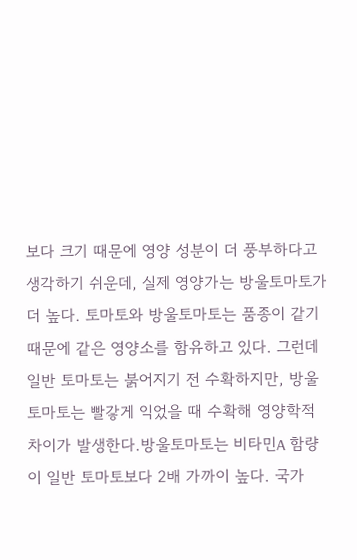보다 크기 때문에 영양 성분이 더 풍부하다고 생각하기 쉬운데, 실제 영양가는 방울토마토가 더 높다. 토마토와 방울토마토는 품종이 같기 때문에 같은 영양소를 함유하고 있다. 그런데 일반 토마토는 붉어지기 전 수확하지만, 방울토마토는 빨갛게 익었을 때 수확해 영양학적 차이가 발생한다.방울토마토는 비타민A 함량이 일반 토마토보다 2배 가까이 높다. 국가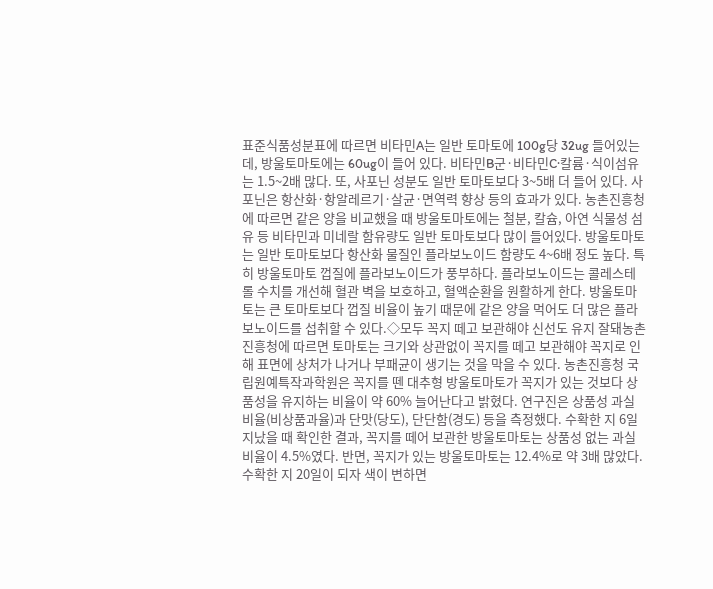표준식품성분표에 따르면 비타민A는 일반 토마토에 100g당 32ug 들어있는데, 방울토마토에는 60ug이 들어 있다. 비타민B군·비타민C·칼륨·식이섬유는 1.5~2배 많다. 또, 사포닌 성분도 일반 토마토보다 3~5배 더 들어 있다. 사포닌은 항산화·항알레르기·살균·면역력 향상 등의 효과가 있다. 농촌진흥청에 따르면 같은 양을 비교했을 때 방울토마토에는 철분, 칼슘, 아연 식물성 섬유 등 비타민과 미네랄 함유량도 일반 토마토보다 많이 들어있다. 방울토마토는 일반 토마토보다 항산화 물질인 플라보노이드 함량도 4~6배 정도 높다. 특히 방울토마토 껍질에 플라보노이드가 풍부하다. 플라보노이드는 콜레스테롤 수치를 개선해 혈관 벽을 보호하고, 혈액순환을 원활하게 한다. 방울토마토는 큰 토마토보다 껍질 비율이 높기 때문에 같은 양을 먹어도 더 많은 플라보노이드를 섭취할 수 있다.◇모두 꼭지 떼고 보관해야 신선도 유지 잘돼농촌진흥청에 따르면 토마토는 크기와 상관없이 꼭지를 떼고 보관해야 꼭지로 인해 표면에 상처가 나거나 부패균이 생기는 것을 막을 수 있다. 농촌진흥청 국립원예특작과학원은 꼭지를 뗀 대추형 방울토마토가 꼭지가 있는 것보다 상품성을 유지하는 비율이 약 60% 늘어난다고 밝혔다. 연구진은 상품성 과실 비율(비상품과율)과 단맛(당도), 단단함(경도) 등을 측정했다. 수확한 지 6일 지났을 때 확인한 결과, 꼭지를 떼어 보관한 방울토마토는 상품성 없는 과실 비율이 4.5%였다. 반면, 꼭지가 있는 방울토마토는 12.4%로 약 3배 많았다. 수확한 지 20일이 되자 색이 변하면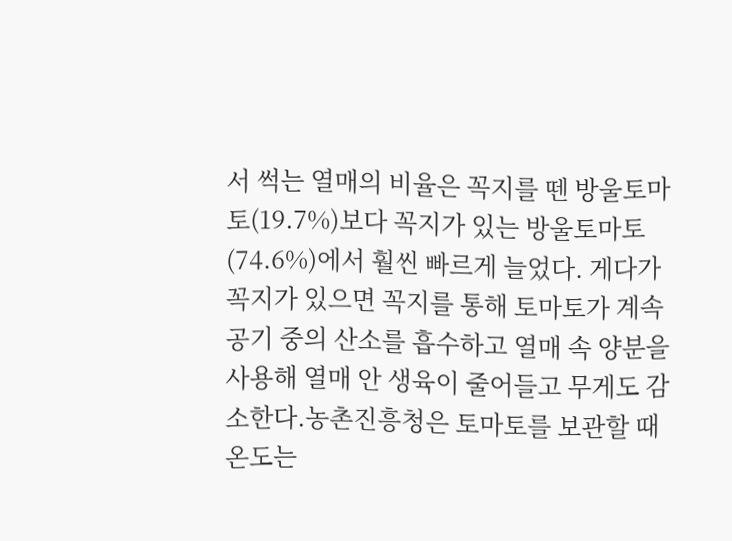서 썩는 열매의 비율은 꼭지를 뗀 방울토마토(19.7%)보다 꼭지가 있는 방울토마토(74.6%)에서 훨씬 빠르게 늘었다. 게다가 꼭지가 있으면 꼭지를 통해 토마토가 계속 공기 중의 산소를 흡수하고 열매 속 양분을 사용해 열매 안 생육이 줄어들고 무게도 감소한다.농촌진흥청은 토마토를 보관할 때 온도는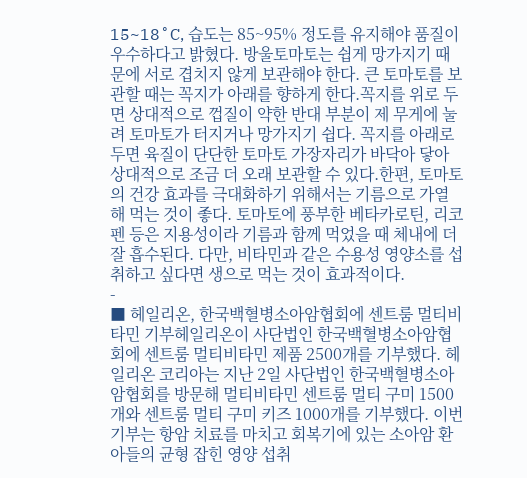15~18˚C, 습도는 85~95% 정도를 유지해야 품질이 우수하다고 밝혔다. 방울토마토는 쉽게 망가지기 때문에 서로 겹치지 않게 보관해야 한다. 큰 토마토를 보관할 때는 꼭지가 아래를 향하게 한다.꼭지를 위로 두면 상대적으로 껍질이 약한 반대 부분이 제 무게에 눌려 토마토가 터지거나 망가지기 쉽다. 꼭지를 아래로 두면 육질이 단단한 토마토 가장자리가 바닥아 닿아 상대적으로 조금 더 오래 보관할 수 있다.한편, 토마토의 건강 효과를 극대화하기 위해서는 기름으로 가열해 먹는 것이 좋다. 토마토에 풍부한 베타카로틴, 리코펜 등은 지용성이라 기름과 함께 먹었을 때 체내에 더 잘 흡수된다. 다만, 비타민과 같은 수용성 영양소를 섭취하고 싶다면 생으로 먹는 것이 효과적이다.
-
■ 헤일리온, 한국백혈병소아암협회에 센트룸 멀티비타민 기부헤일리온이 사단법인 한국백혈병소아암협회에 센트룸 멀티비타민 제품 2500개를 기부했다. 헤일리온 코리아는 지난 2일 사단법인 한국백혈병소아암협회를 방문해 멀티비타민 센트룸 멀티 구미 1500개와 센트룸 멀티 구미 키즈 1000개를 기부했다. 이번 기부는 항암 치료를 마치고 회복기에 있는 소아암 환아들의 균형 잡힌 영양 섭취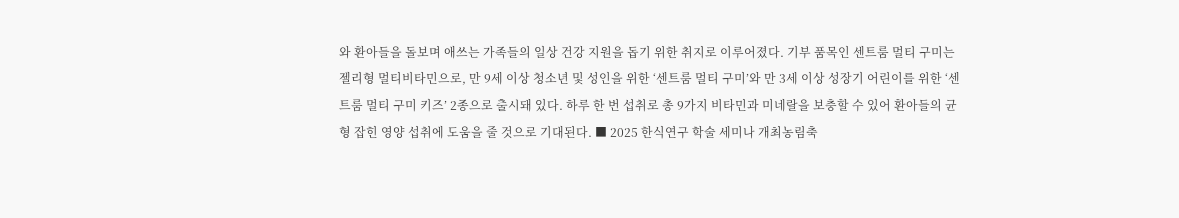와 환아들을 돌보며 애쓰는 가족들의 일상 건강 지원을 돕기 위한 취지로 이루어졌다. 기부 품목인 센트룸 멀티 구미는 젤리형 멀티비타민으로, 만 9세 이상 청소년 및 성인을 위한 ‘센트룸 멀티 구미’와 만 3세 이상 성장기 어린이를 위한 ‘센트룸 멀티 구미 키즈’ 2종으로 출시돼 있다. 하루 한 번 섭취로 총 9가지 비타민과 미네랄을 보충할 수 있어 환아들의 균형 잡힌 영양 섭취에 도움을 줄 것으로 기대된다. ■ 2025 한식연구 학술 세미나 개최농림축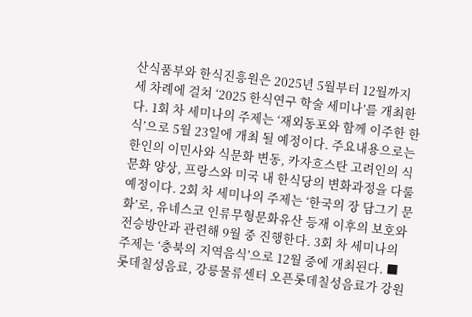산식품부와 한식진흥원은 2025년 5월부터 12월까지 세 차례에 걸쳐 ‘2025 한식연구 학술 세미나’를 개최한다. 1회 차 세미나의 주제는 ‘재외동포와 함께 이주한 한식’으로 5월 23일에 개최 될 예정이다. 주요내용으로는 한인의 이민사와 식문화 변동, 카자흐스탄 고려인의 식문화 양상, 프랑스와 미국 내 한식당의 변화과정을 다룰 예정이다. 2회 차 세미나의 주제는 ‘한국의 장 담그기 문화’로, 유네스코 인류무형문화유산 등재 이후의 보호와 전승방안과 관련해 9월 중 진행한다. 3회 차 세미나의 주제는 ‘충북의 지역음식’으로 12월 중에 개최된다. ■ 롯데칠성음료, 강릉물류센터 오픈롯데칠성음료가 강원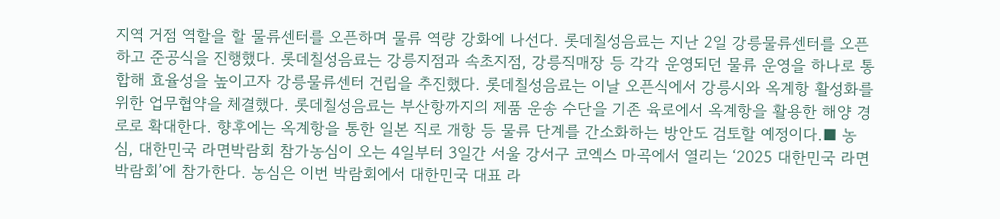지역 거점 역할을 할 물류센터를 오픈하며 물류 역량 강화에 나선다. 롯데칠성음료는 지난 2일 강릉물류센터를 오픈하고 준공식을 진행했다. 롯데칠성음료는 강릉지점과 속초지점, 강릉직매장 등 각각 운영되던 물류 운영을 하나로 통합해 효율성을 높이고자 강릉물류센터 건립을 추진했다. 롯데칠성음료는 이날 오픈식에서 강릉시와 옥계항 활성화를 위한 업무협약을 체결했다. 롯데칠성음료는 부산항까지의 제품 운송 수단을 기존 육로에서 옥계항을 활용한 해양 경로로 확대한다. 향후에는 옥계항을 통한 일본 직로 개항 등 물류 단계를 간소화하는 방안도 검토할 예정이다.■ 농심, 대한민국 라면박람회 참가농심이 오는 4일부터 3일간 서울 강서구 코엑스 마곡에서 열리는 ‘2025 대한민국 라면박람회’에 참가한다. 농심은 이번 박람회에서 대한민국 대표 라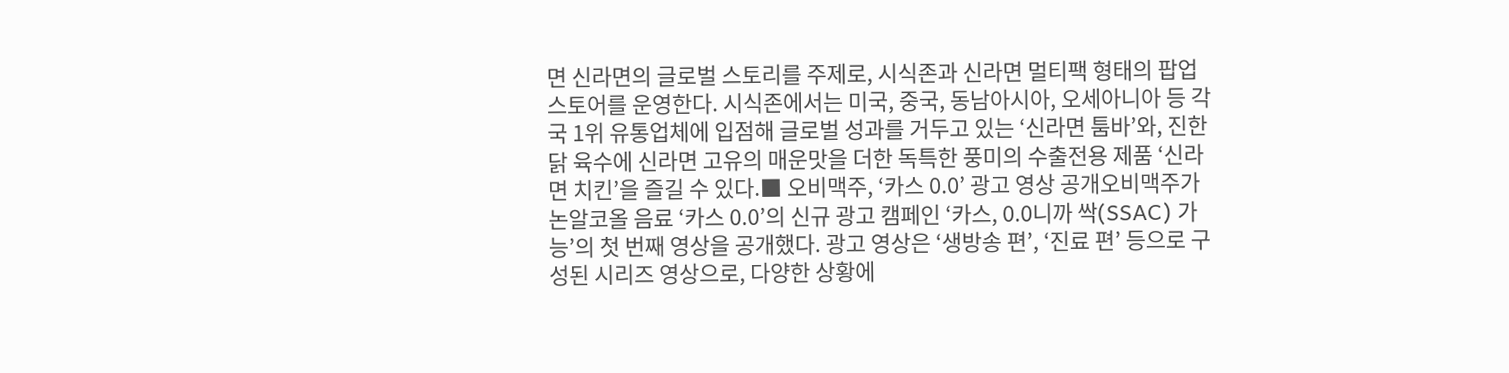면 신라면의 글로벌 스토리를 주제로, 시식존과 신라면 멀티팩 형태의 팝업스토어를 운영한다. 시식존에서는 미국, 중국, 동남아시아, 오세아니아 등 각국 1위 유통업체에 입점해 글로벌 성과를 거두고 있는 ‘신라면 툼바’와, 진한 닭 육수에 신라면 고유의 매운맛을 더한 독특한 풍미의 수출전용 제품 ‘신라면 치킨’을 즐길 수 있다.■ 오비맥주, ‘카스 0.0’ 광고 영상 공개오비맥주가 논알코올 음료 ‘카스 0.0’의 신규 광고 캠페인 ‘카스, 0.0니까 싹(SSAC) 가능’의 첫 번째 영상을 공개했다. 광고 영상은 ‘생방송 편’, ‘진료 편’ 등으로 구성된 시리즈 영상으로, 다양한 상황에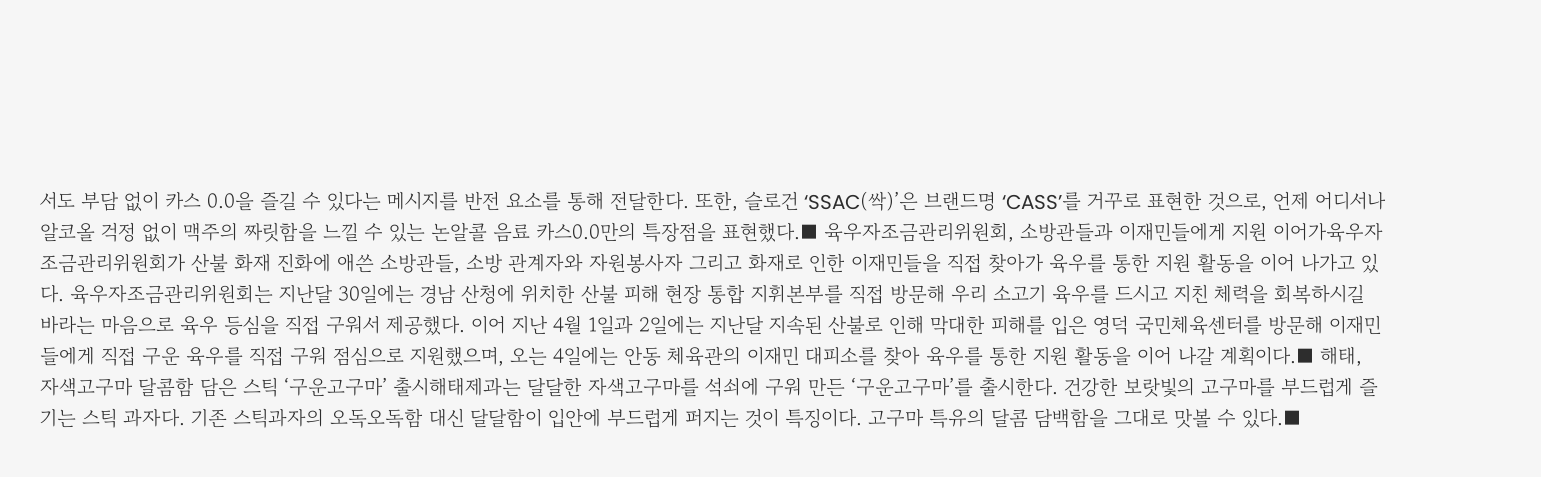서도 부담 없이 카스 0.0을 즐길 수 있다는 메시지를 반전 요소를 통해 전달한다. 또한, 슬로건 ‘SSAC(싹)’은 브랜드명 ‘CASS’를 거꾸로 표현한 것으로, 언제 어디서나 알코올 걱정 없이 맥주의 짜릿함을 느낄 수 있는 논알콜 음료 카스0.0만의 특장점을 표현했다.■ 육우자조금관리위원회, 소방관들과 이재민들에게 지원 이어가육우자조금관리위원회가 산불 화재 진화에 애쓴 소방관들, 소방 관계자와 자원봉사자 그리고 화재로 인한 이재민들을 직접 찾아가 육우를 통한 지원 활동을 이어 나가고 있다. 육우자조금관리위원회는 지난달 30일에는 경남 산청에 위치한 산불 피해 현장 통합 지휘본부를 직접 방문해 우리 소고기 육우를 드시고 지친 체력을 회복하시길 바라는 마음으로 육우 등심을 직접 구워서 제공했다. 이어 지난 4월 1일과 2일에는 지난달 지속된 산불로 인해 막대한 피해를 입은 영덕 국민체육센터를 방문해 이재민들에게 직접 구운 육우를 직접 구워 점심으로 지원했으며, 오는 4일에는 안동 체육관의 이재민 대피소를 찾아 육우를 통한 지원 활동을 이어 나갈 계획이다.■ 해태, 자색고구마 달콤함 담은 스틱 ‘구운고구마’ 출시해태제과는 달달한 자색고구마를 석쇠에 구워 만든 ‘구운고구마’를 출시한다. 건강한 보랏빛의 고구마를 부드럽게 즐기는 스틱 과자다. 기존 스틱과자의 오독오독함 대신 달달함이 입안에 부드럽게 퍼지는 것이 특징이다. 고구마 특유의 달콤 담백함을 그대로 맛볼 수 있다.■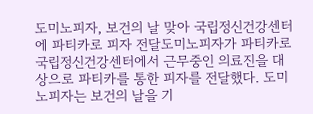도미노피자, 보건의 날 맞아 국립정신건강센터에 파티카로 피자 전달도미노피자가 파티카로 국립정신건강센터에서 근무중인 의료진을 대상으로 파티카를 통한 피자를 전달했다. 도미노피자는 보건의 날을 기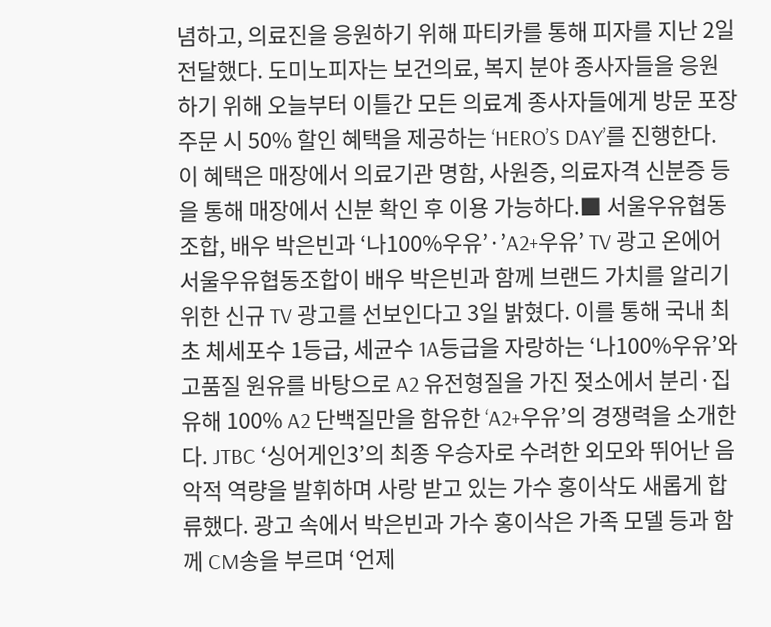념하고, 의료진을 응원하기 위해 파티카를 통해 피자를 지난 2일 전달했다. 도미노피자는 보건의료, 복지 분야 종사자들을 응원하기 위해 오늘부터 이틀간 모든 의료계 종사자들에게 방문 포장 주문 시 50% 할인 혜택을 제공하는 ‘HERO’S DAY’를 진행한다. 이 혜택은 매장에서 의료기관 명함, 사원증, 의료자격 신분증 등을 통해 매장에서 신분 확인 후 이용 가능하다.■ 서울우유협동조합, 배우 박은빈과 ‘나100%우유’·’A2+우유’ TV 광고 온에어서울우유협동조합이 배우 박은빈과 함께 브랜드 가치를 알리기 위한 신규 TV 광고를 선보인다고 3일 밝혔다. 이를 통해 국내 최초 체세포수 1등급, 세균수 1A등급을 자랑하는 ‘나100%우유’와 고품질 원유를 바탕으로 A2 유전형질을 가진 젖소에서 분리·집유해 100% A2 단백질만을 함유한 ‘A2+우유’의 경쟁력을 소개한다. JTBC ‘싱어게인3’의 최종 우승자로 수려한 외모와 뛰어난 음악적 역량을 발휘하며 사랑 받고 있는 가수 홍이삭도 새롭게 합류했다. 광고 속에서 박은빈과 가수 홍이삭은 가족 모델 등과 함께 CM송을 부르며 ‘언제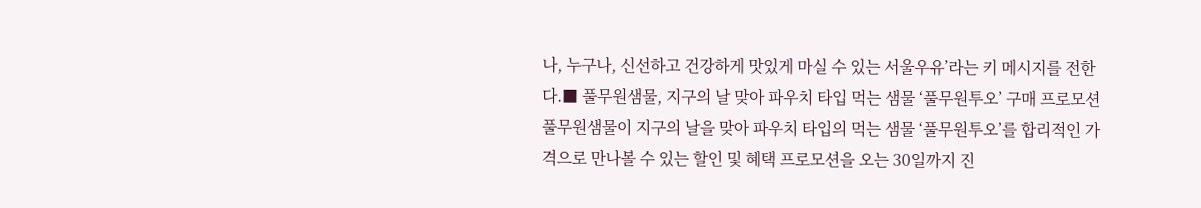나, 누구나, 신선하고 건강하게 맛있게 마실 수 있는 서울우유’라는 키 메시지를 전한다.■ 풀무원샘물, 지구의 날 맞아 파우치 타입 먹는 샘물 ‘풀무원투오’ 구매 프로모션풀무원샘물이 지구의 날을 맞아 파우치 타입의 먹는 샘물 ‘풀무원투오’를 합리적인 가격으로 만나볼 수 있는 할인 및 혜택 프로모션을 오는 30일까지 진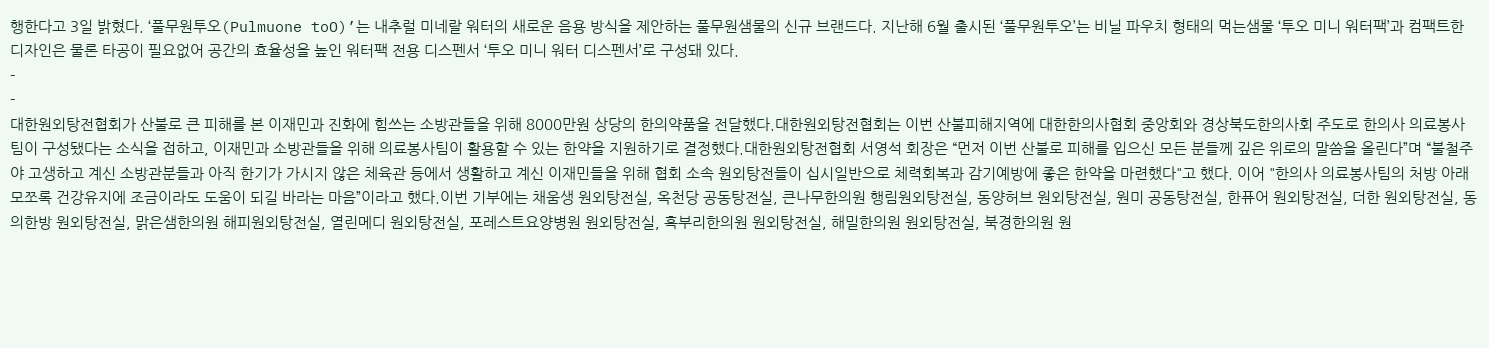행한다고 3일 밝혔다. ‘풀무원투오(Pulmuone toO)’는 내추럴 미네랄 워터의 새로운 음용 방식을 제안하는 풀무원샘물의 신규 브랜드다. 지난해 6월 출시된 ‘풀무원투오’는 비닐 파우치 형태의 먹는샘물 ‘투오 미니 워터팩’과 컴팩트한 디자인은 물론 타공이 필요없어 공간의 효율성을 높인 워터팩 전용 디스펜서 ‘투오 미니 워터 디스펜서’로 구성돼 있다.
-
-
대한원외탕전협회가 산불로 큰 피해를 본 이재민과 진화에 힘쓰는 소방관들을 위해 8000만원 상당의 한의약품을 전달했다.대한원외탕전협회는 이번 산불피해지역에 대한한의사협회 중앙회와 경상북도한의사회 주도로 한의사 의료봉사팀이 구성됐다는 소식을 접하고, 이재민과 소방관들을 위해 의료봉사팀이 활용할 수 있는 한약을 지원하기로 결정했다.대한원외탕전협회 서영석 회장은 “먼저 이번 산불로 피해를 입으신 모든 분들께 깊은 위로의 말씀을 올린다”며 “불철주야 고생하고 계신 소방관분들과 아직 한기가 가시지 않은 체육관 등에서 생활하고 계신 이재민들을 위해 협회 소속 원외탕전들이 십시일반으로 체력회복과 감기예방에 좋은 한약을 마련했다"고 했다. 이어 "한의사 의료봉사팀의 처방 아래 모쪼록 건강유지에 조금이라도 도움이 되길 바라는 마음”이라고 했다.이번 기부에는 채움생 원외탕전실, 옥천당 공동탕전실, 큰나무한의원 행림원외탕전실, 동양허브 원외탕전실, 원미 공동탕전실, 한퓨어 원외탕전실, 더한 원외탕전실, 동의한방 원외탕전실, 맑은샘한의원 해피원외탕전실, 열린메디 원외탕전실, 포레스트요양병원 원외탕전실, 혹부리한의원 원외탕전실, 해밀한의원 원외탕전실, 북경한의원 원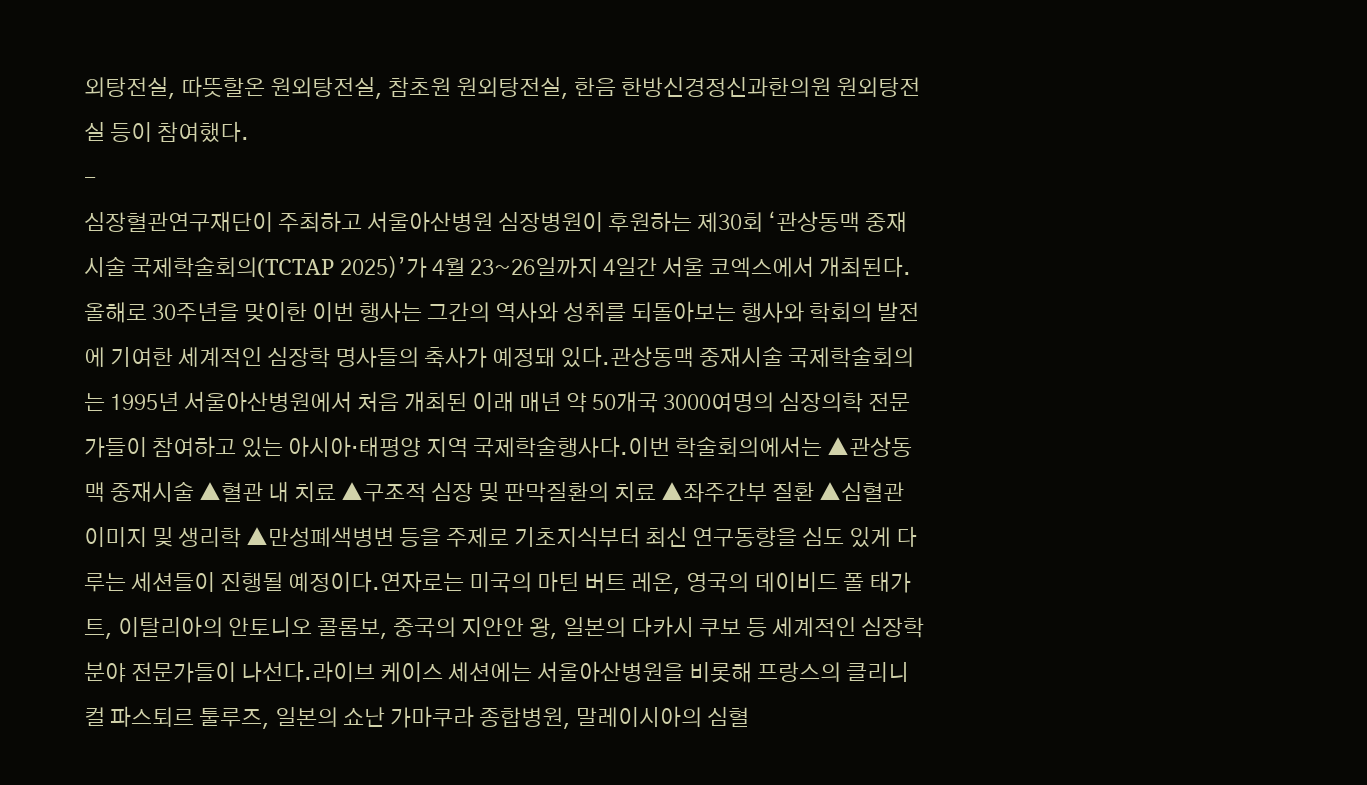외탕전실, 따뜻할온 원외탕전실, 참초원 원외탕전실, 한음 한방신경정신과한의원 원외탕전실 등이 참여했다.
-
심장혈관연구재단이 주최하고 서울아산병원 심장병원이 후원하는 제30회 ‘관상동맥 중재시술 국제학술회의(TCTAP 2025)’가 4월 23~26일까지 4일간 서울 코엑스에서 개최된다.올해로 30주년을 맞이한 이번 행사는 그간의 역사와 성취를 되돌아보는 행사와 학회의 발전에 기여한 세계적인 심장학 명사들의 축사가 예정돼 있다.관상동맥 중재시술 국제학술회의는 1995년 서울아산병원에서 처음 개최된 이래 매년 약 50개국 3000여명의 심장의학 전문가들이 참여하고 있는 아시아·태평양 지역 국제학술행사다.이번 학술회의에서는 ▲관상동맥 중재시술 ▲혈관 내 치료 ▲구조적 심장 및 판막질환의 치료 ▲좌주간부 질환 ▲심혈관 이미지 및 생리학 ▲만성폐색병변 등을 주제로 기초지식부터 최신 연구동향을 심도 있게 다루는 세션들이 진행될 예정이다.연자로는 미국의 마틴 버트 레온, 영국의 데이비드 폴 태가트, 이탈리아의 안토니오 콜롬보, 중국의 지안안 왕, 일본의 다카시 쿠보 등 세계적인 심장학 분야 전문가들이 나선다.라이브 케이스 세션에는 서울아산병원을 비롯해 프랑스의 클리니컬 파스퇴르 툴루즈, 일본의 쇼난 가마쿠라 종합병원, 말레이시아의 심혈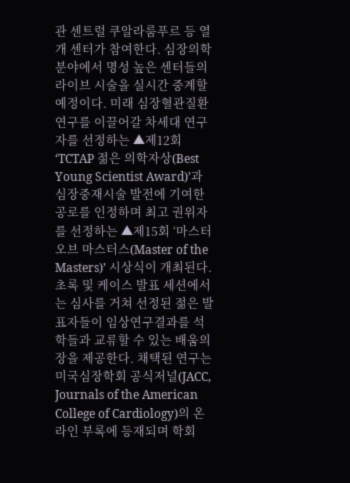관 센트럴 쿠알라룸푸르 등 열 개 센터가 참여한다. 심장의학 분야에서 명성 높은 센터들의 라이브 시술을 실시간 중계할 예정이다. 미래 심장혈관질환 연구를 이끌어갈 차세대 연구자를 선정하는 ▲제12회 ‘TCTAP 젊은 의학자상(Best Young Scientist Award)’과 심장중재시술 발전에 기여한 공로를 인정하며 최고 권위자를 선정하는 ▲제15회 ‘마스터 오브 마스터스(Master of the Masters)’ 시상식이 개최된다.초록 및 케이스 발표 세션에서는 심사를 거쳐 선정된 젊은 발표자들이 임상연구결과를 석학들과 교류할 수 있는 배움의 장을 제공한다. 채택된 연구는 미국심장학회 공식저널(JACC, Journals of the American College of Cardiology)의 온라인 부록에 등재되며 학회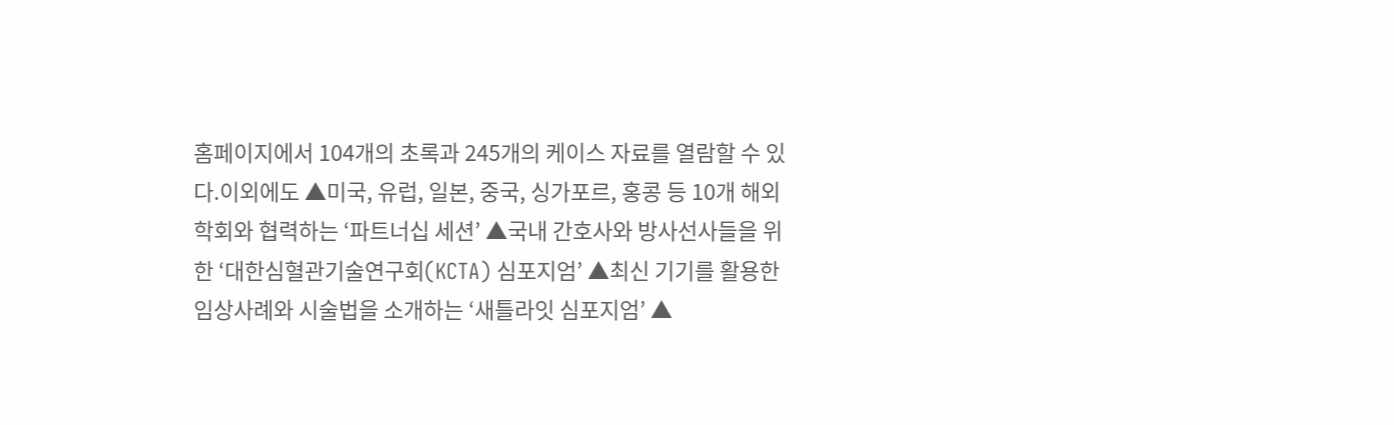홈페이지에서 104개의 초록과 245개의 케이스 자료를 열람할 수 있다.이외에도 ▲미국, 유럽, 일본, 중국, 싱가포르, 홍콩 등 10개 해외학회와 협력하는 ‘파트너십 세션’ ▲국내 간호사와 방사선사들을 위한 ‘대한심혈관기술연구회(KCTA) 심포지엄’ ▲최신 기기를 활용한 임상사례와 시술법을 소개하는 ‘새틀라잇 심포지엄’ ▲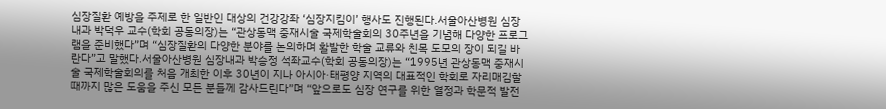심장질환 예방을 주제로 한 일반인 대상의 건강강좌 ‘심장지킴이’ 행사도 진행된다.서울아산병원 심장내과 박덕우 교수(학회 공동의장)는 “관상동맥 중재시술 국제학술회의 30주년을 기념해 다양한 프로그램을 준비했다”며 “심장질환의 다양한 분야를 논의하며 활발한 학술 교류와 친목 도모의 장이 되길 바란다”고 말했다.서울아산병원 심장내과 박승정 석좌교수(학회 공동의장)는 “1995년 관상동맥 중재시술 국제학술회의를 처음 개최한 이후 30년이 지나 아시아·태평양 지역의 대표적인 학회로 자리매김할 때까지 많은 도움을 주신 모든 분들께 감사드린다”며 “앞으로도 심장 연구를 위한 열정과 학문적 발전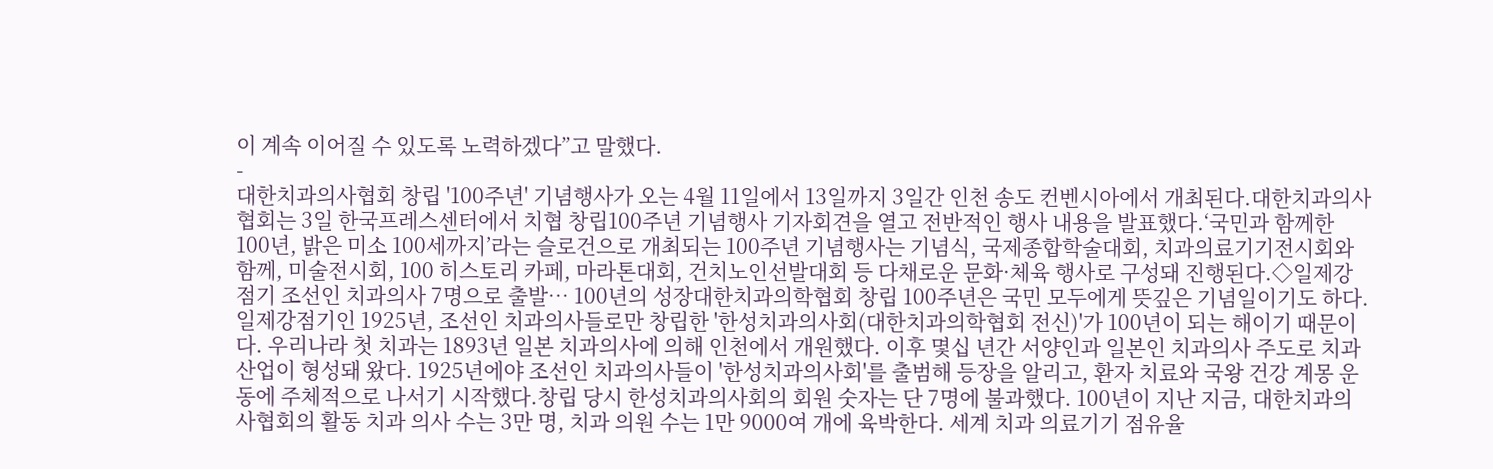이 계속 이어질 수 있도록 노력하겠다”고 말했다.
-
대한치과의사협회 창립 '100주년' 기념행사가 오는 4월 11일에서 13일까지 3일간 인천 송도 컨벤시아에서 개최된다.대한치과의사협회는 3일 한국프레스센터에서 치협 창립100주년 기념행사 기자회견을 열고 전반적인 행사 내용을 발표했다.‘국민과 함께한 100년, 밝은 미소 100세까지’라는 슬로건으로 개최되는 100주년 기념행사는 기념식, 국제종합학술대회, 치과의료기기전시회와 함께, 미술전시회, 100 히스토리 카페, 마라톤대회, 건치노인선발대회 등 다채로운 문화·체육 행사로 구성돼 진행된다.◇일제강점기 조선인 치과의사 7명으로 출발… 100년의 성장대한치과의학협회 창립 100주년은 국민 모두에게 뜻깊은 기념일이기도 하다. 일제강점기인 1925년, 조선인 치과의사들로만 창립한 '한성치과의사회(대한치과의학협회 전신)'가 100년이 되는 해이기 때문이다. 우리나라 첫 치과는 1893년 일본 치과의사에 의해 인천에서 개원했다. 이후 몇십 년간 서양인과 일본인 치과의사 주도로 치과 산업이 형성돼 왔다. 1925년에야 조선인 치과의사들이 '한성치과의사회'를 출범해 등장을 알리고, 환자 치료와 국왕 건강 계몽 운동에 주체적으로 나서기 시작했다.창립 당시 한성치과의사회의 회원 숫자는 단 7명에 불과했다. 100년이 지난 지금, 대한치과의사협회의 활동 치과 의사 수는 3만 명, 치과 의원 수는 1만 9000여 개에 육박한다. 세계 치과 의료기기 점유율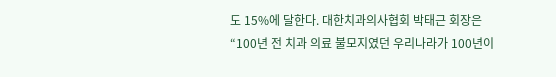도 15%에 달한다. 대한치과의사협회 박태근 회장은 “100년 전 치과 의료 불모지였던 우리나라가 100년이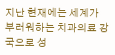지난 현재에는 세계가 부러워하는 치과의료 강국으로 성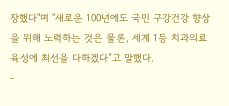장했다"며 "새로운 100년에도 국민 구강건강 향상을 위해 노력하는 것은 물론, 세계 1등 치과의료 육성에 최선을 다하겠다”고 말했다.
-